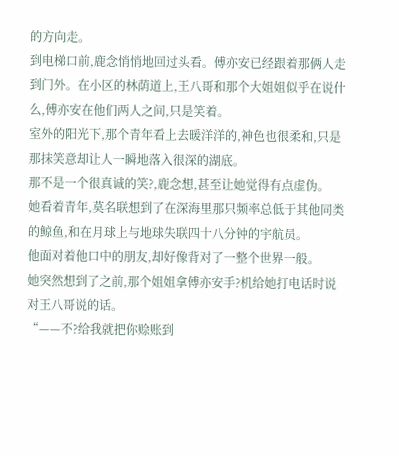的方向走。
到电梯口前,鹿念悄悄地回过头看。傅亦安已经跟着那俩人走到门外。在小区的林荫道上,王八哥和那个大姐姐似乎在说什么,傅亦安在他们两人之间,只是笑着。
室外的阳光下,那个青年看上去暖洋洋的,神色也很柔和,只是那抹笑意却让人一瞬地落入很深的湖底。
那不是一个很真诚的笑?,鹿念想,甚至让她觉得有点虚伪。
她看着青年,莫名联想到了在深海里那只频率总低于其他同类的鲸鱼,和在月球上与地球失联四十八分钟的宇航员。
他面对着他口中的朋友,却好像背对了一整个世界一般。
她突然想到了之前,那个姐姐拿傅亦安手?机给她打电话时说对王八哥说的话。
“——不?给我就把你赊账到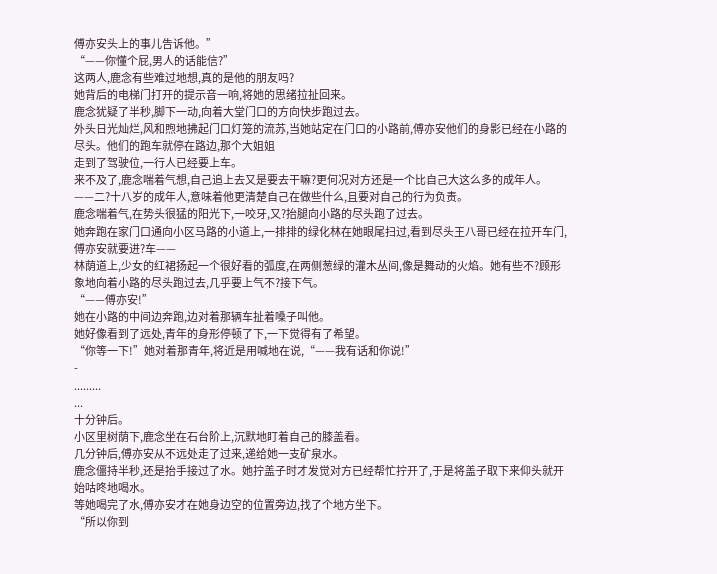傅亦安头上的事儿告诉他。”
“——你懂个屁,男人的话能信?”
这两人,鹿念有些难过地想,真的是他的朋友吗?
她背后的电梯门打开的提示音一响,将她的思绪拉扯回来。
鹿念犹疑了半秒,脚下一动,向着大堂门口的方向快步跑过去。
外头日光灿烂,风和煦地拂起门口灯笼的流苏,当她站定在门口的小路前,傅亦安他们的身影已经在小路的尽头。他们的跑车就停在路边,那个大姐姐
走到了驾驶位,一行人已经要上车。
来不及了,鹿念喘着气想,自己追上去又是要去干嘛?更何况对方还是一个比自己大这么多的成年人。
——二?十八岁的成年人,意味着他更清楚自己在做些什么,且要对自己的行为负责。
鹿念喘着气,在势头很猛的阳光下,一咬牙,又?抬腿向小路的尽头跑了过去。
她奔跑在家门口通向小区马路的小道上,一排排的绿化林在她眼尾扫过,看到尽头王八哥已经在拉开车门,傅亦安就要进?车——
林荫道上,少女的红裙扬起一个很好看的弧度,在两侧葱绿的灌木丛间,像是舞动的火焰。她有些不?顾形象地向着小路的尽头跑过去,几乎要上气不?接下气。
“——傅亦安!”
她在小路的中间边奔跑,边对着那辆车扯着嗓子叫他。
她好像看到了远处,青年的身形停顿了下,一下觉得有了希望。
“你等一下!”她对着那青年,将近是用喊地在说,“——我有话和你说!”
-
.........
...
十分钟后。
小区里树荫下,鹿念坐在石台阶上,沉默地盯着自己的膝盖看。
几分钟后,傅亦安从不远处走了过来,递给她一支矿泉水。
鹿念僵持半秒,还是抬手接过了水。她拧盖子时才发觉对方已经帮忙拧开了,于是将盖子取下来仰头就开始咕咚地喝水。
等她喝完了水,傅亦安才在她身边空的位置旁边,找了个地方坐下。
“所以你到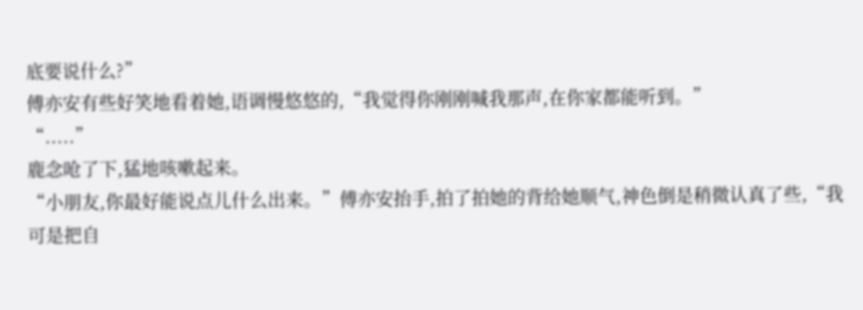底要说什么?”
傅亦安有些好笑地看着她,语调慢悠悠的,“我觉得你刚刚喊我那声,在你家都能听到。”
“.....”
鹿念呛了下,猛地咳嗽起来。
“小朋友,你最好能说点儿什么出来。”傅亦安抬手,拍了拍她的背给她顺气,神色倒是稍微认真了些,“我可是把自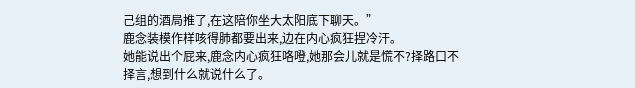己组的酒局推了,在这陪你坐大太阳底下聊天。”
鹿念装模作样咳得肺都要出来,边在内心疯狂捏冷汗。
她能说出个屁来,鹿念内心疯狂咯噔,她那会儿就是慌不?择路口不择言,想到什么就说什么了。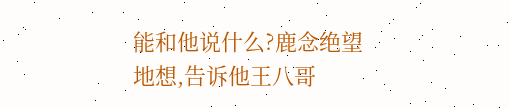能和他说什么?鹿念绝望地想,告诉他王八哥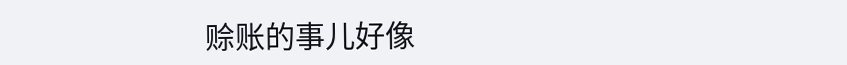赊账的事儿好像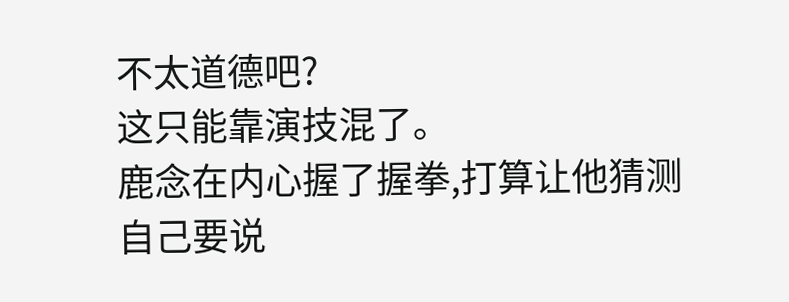不太道德吧?
这只能靠演技混了。
鹿念在内心握了握拳,打算让他猜测自己要说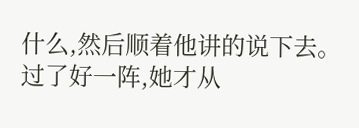什么,然后顺着他讲的说下去。
过了好一阵,她才从